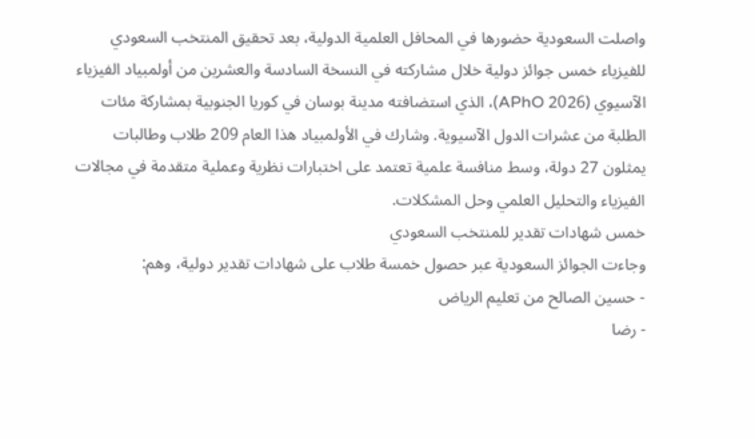واصلت السعودية حضورها في المحافل العلمية الدولية، بعد تحقيق المنتخب السعودي للفيزياء خمس جوائز دولية خلال مشاركته في النسخة السادسة والعشرين من أولمبياد الفيزياء الآسيوي (APhO 2026)، الذي استضافته مدينة بوسان في كوريا الجنوبية بمشاركة مئات الطلبة من عشرات الدول الآسيوية. وشارك في الأولمبياد هذا العام 209 طلاب وطالبات يمثلون 27 دولة، وسط منافسة علمية تعتمد على اختبارات نظرية وعملية متقدمة في مجالات الفيزياء والتحليل العلمي وحل المشكلات.
خمس شهادات تقدير للمنتخب السعودي
وجاءت الجوائز السعودية عبر حصول خمسة طلاب على شهادات تقدير دولية، وهم:
- حسين الصالح من تعليم الرياض
- رضا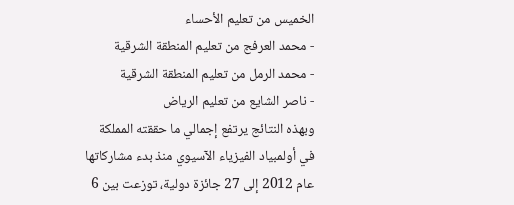الخميس من تعليم الأحساء
- محمد العرفج من تعليم المنطقة الشرقية
- محمد الرمل من تعليم المنطقة الشرقية
- ناصر الشايع من تعليم الرياض
وبهذه النتائج يرتفع إجمالي ما حققته المملكة في أولمبياد الفيزياء الآسيوي منذ بدء مشاركاتها عام 2012 إلى 27 جائزة دولية، توزعت بين 6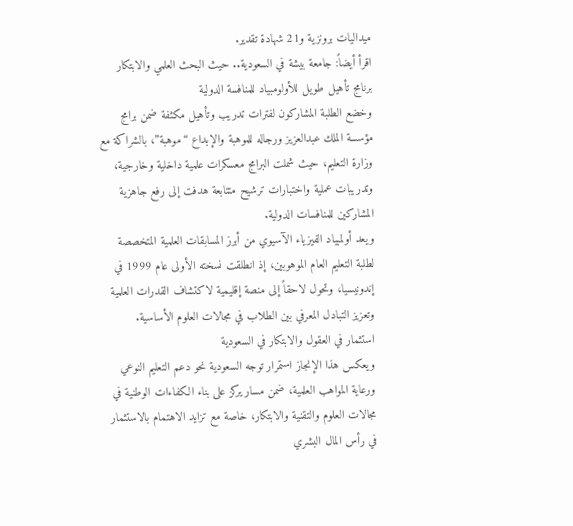ميداليات برونزية و21 شهادة تقدير.
اقرأ أيضاً: جامعة بيشة في السعودية.. حيث البحث العلمي والابتكار
برنامج تأهيل طويل للأولومبياد للمنافسة الدولية
وخضع الطلبة المشاركون لفترات تدريب وتأهيل مكثفة ضمن برامج مؤسسة الملك عبدالعزيز ورجاله للموهبة والإبداع “موهبة”، بالشراكة مع وزارة التعليم، حيث شملت البرامج معسكرات علمية داخلية وخارجية، وتدريبات عملية واختبارات ترشيح متتابعة هدفت إلى رفع جاهزية المشاركين للمنافسات الدولية.
ويعد أولمبياد الفيزياء الآسيوي من أبرز المسابقات العلمية المتخصصة لطلبة التعليم العام الموهوبين، إذ انطلقت نسخته الأولى عام 1999 في إندونيسيا، وتحول لاحقاً إلى منصة إقليمية لاكتشاف القدرات العلمية وتعزيز التبادل المعرفي بين الطلاب في مجالات العلوم الأساسية.
استثمار في العقول والابتكار في السعودية
ويعكس هذا الإنجاز استمرار توجه السعودية نحو دعم التعليم النوعي ورعاية المواهب العلمية، ضمن مسار يركز على بناء الكفاءات الوطنية في مجالات العلوم والتقنية والابتكار، خاصة مع تزايد الاهتمام بالاستثمار في رأس المال البشري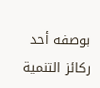بوصفه أحد ركائز التنمية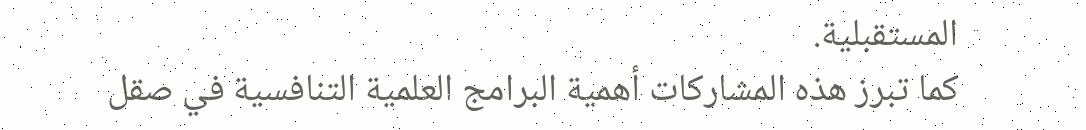المستقبلية.
كما تبرز هذه المشاركات أهمية البرامج العلمية التنافسية في صقل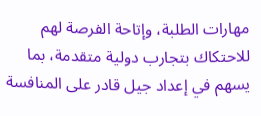مهارات الطلبة، وإتاحة الفرصة لهم للاحتكاك بتجارب دولية متقدمة، بما يسهم في إعداد جيل قادر على المنافسة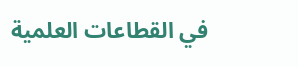في القطاعات العلمية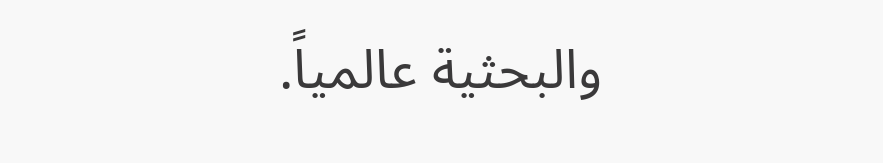والبحثية عالمياً.